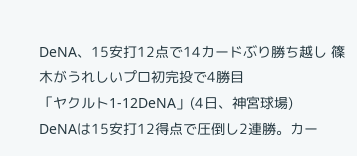DeNA、15安打12点で14カードぶり勝ち越し 篠木がうれしいプロ初完投で4勝目
「ヤクルト1-12DeNA」(4日、神宮球場)
DeNAは15安打12得点で圧倒し2連勝。カー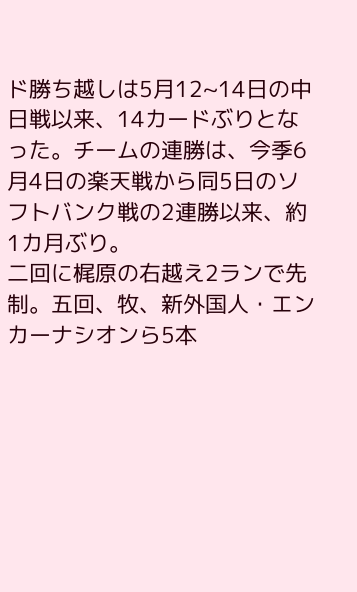ド勝ち越しは5月12~14日の中日戦以来、14カードぶりとなった。チームの連勝は、今季6月4日の楽天戦から同5日のソフトバンク戦の2連勝以来、約1カ月ぶり。
二回に梶原の右越え2ランで先制。五回、牧、新外国人・エンカーナシオンら5本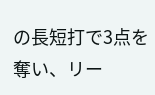の長短打で3点を奪い、リー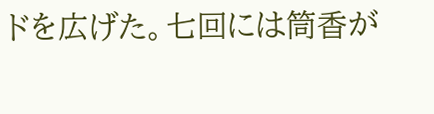ドを広げた。七回には筒香が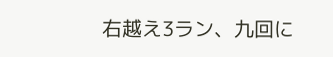右越え3ラン、九回に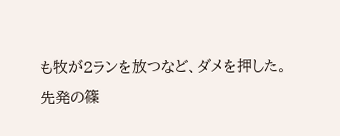も牧が2ランを放つなど、ダメを押した。
先発の篠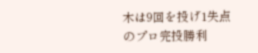木は9回を投げ1失点のプロ完投勝利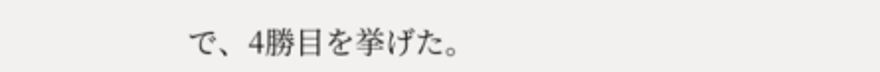で、4勝目を挙げた。